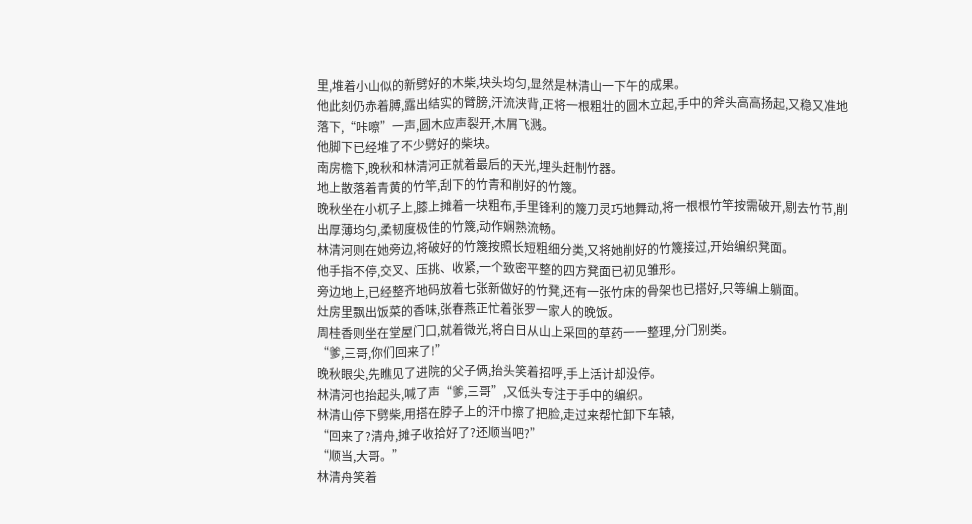里,堆着小山似的新劈好的木柴,块头均匀,显然是林清山一下午的成果。
他此刻仍赤着膊,露出结实的臂膀,汗流浃背,正将一根粗壮的圆木立起,手中的斧头高高扬起,又稳又准地落下,“咔嚓”一声,圆木应声裂开,木屑飞溅。
他脚下已经堆了不少劈好的柴块。
南房檐下,晚秋和林清河正就着最后的天光,埋头赶制竹器。
地上散落着青黄的竹竿,刮下的竹青和削好的竹篾。
晚秋坐在小杌子上,膝上摊着一块粗布,手里锋利的篾刀灵巧地舞动,将一根根竹竿按需破开,剔去竹节,削出厚薄均匀,柔韧度极佳的竹篾,动作娴熟流畅。
林清河则在她旁边,将破好的竹篾按照长短粗细分类,又将她削好的竹篾接过,开始编织凳面。
他手指不停,交叉、压挑、收紧,一个致密平整的四方凳面已初见雏形。
旁边地上,已经整齐地码放着七张新做好的竹凳,还有一张竹床的骨架也已搭好,只等编上躺面。
灶房里飘出饭菜的香味,张春燕正忙着张罗一家人的晚饭。
周桂香则坐在堂屋门口,就着微光,将白日从山上采回的草药一一整理,分门别类。
“爹,三哥,你们回来了!”
晚秋眼尖,先瞧见了进院的父子俩,抬头笑着招呼,手上活计却没停。
林清河也抬起头,喊了声“爹,三哥”,又低头专注于手中的编织。
林清山停下劈柴,用搭在脖子上的汗巾擦了把脸,走过来帮忙卸下车辕,
“回来了?清舟,摊子收拾好了?还顺当吧?”
“顺当,大哥。”
林清舟笑着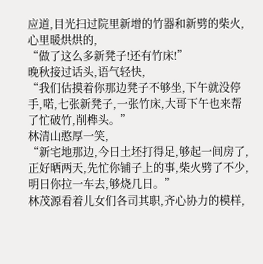应道,目光扫过院里新增的竹器和新劈的柴火,心里暖烘烘的,
“做了这么多新凳子!还有竹床!”
晚秋接过话头,语气轻快,
“我们估摸着你那边凳子不够坐,下午就没停手,喏,七张新凳子,一张竹床,大哥下午也来帮了忙破竹,削榫头。”
林清山憨厚一笑,
“新宅地那边,今日土坯打得足,够起一间房了,正好晒两天,先忙你铺子上的事,柴火劈了不少,明日你拉一车去,够烧几日。”
林茂源看着儿女们各司其职,齐心协力的模样,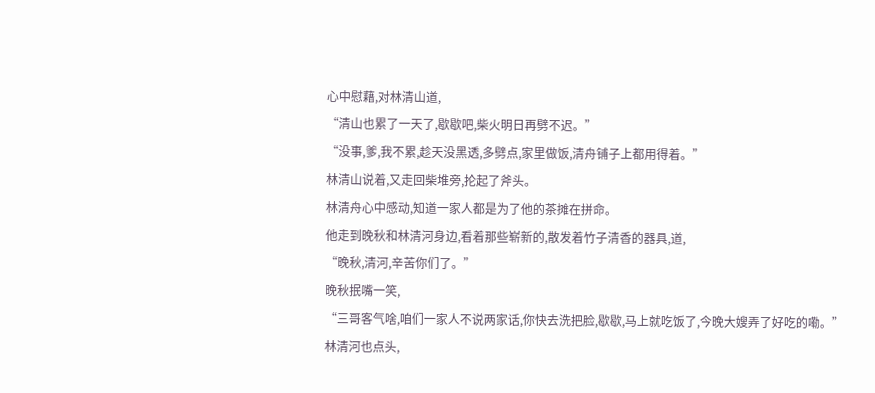心中慰藉,对林清山道,
“清山也累了一天了,歇歇吧,柴火明日再劈不迟。”
“没事,爹,我不累,趁天没黑透,多劈点,家里做饭,清舟铺子上都用得着。”
林清山说着,又走回柴堆旁,抡起了斧头。
林清舟心中感动,知道一家人都是为了他的茶摊在拼命。
他走到晚秋和林清河身边,看着那些崭新的,散发着竹子清香的器具,道,
“晚秋,清河,辛苦你们了。”
晚秋抿嘴一笑,
“三哥客气啥,咱们一家人不说两家话,你快去洗把脸,歇歇,马上就吃饭了,今晚大嫂弄了好吃的嘞。”
林清河也点头,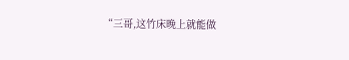“三哥,这竹床晚上就能做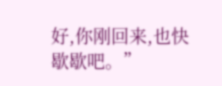好,你刚回来,也快歇歇吧。”